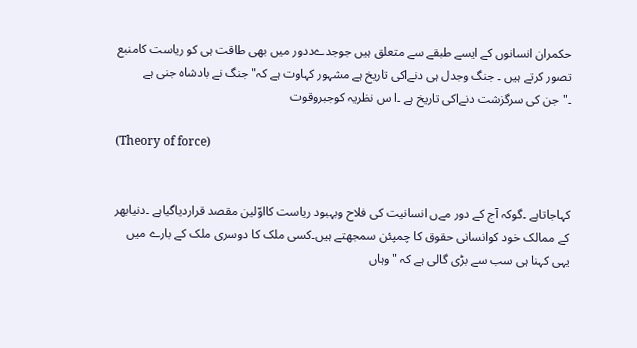حکمران انسانوں کے ایسے طبقے سے متعلق ہیں جوجدےددور میں بھی طاقت ہی کو ریاست کامنبع تصور کرتے ہیں ۔ جنگ وجدل ہی دنےاکی تاریخ ہے مشہور کہاوت ہے کہ" جنگ نے بادشاہ جنی ہے ۔"جن کی سرگزشت دنےاکی تاریخ ہے ۔ا س نظریہ کوجبروقوت

(Theory of force)


کہاجاتاہے ۔گوکہ آج کے دور مےں انسانیت کی فلاح وبہبود ریاست کااوّلین مقصد قراردیاگیاہے ۔دنیابھر کے ممالک خود کوانسانی حقوق کا چمپئن سمجھتے ہیں۔کسی ملک کا دوسری ملک کے بارے میں یہی کہنا ہی سب سے بڑی گالی ہے کہ "وہاں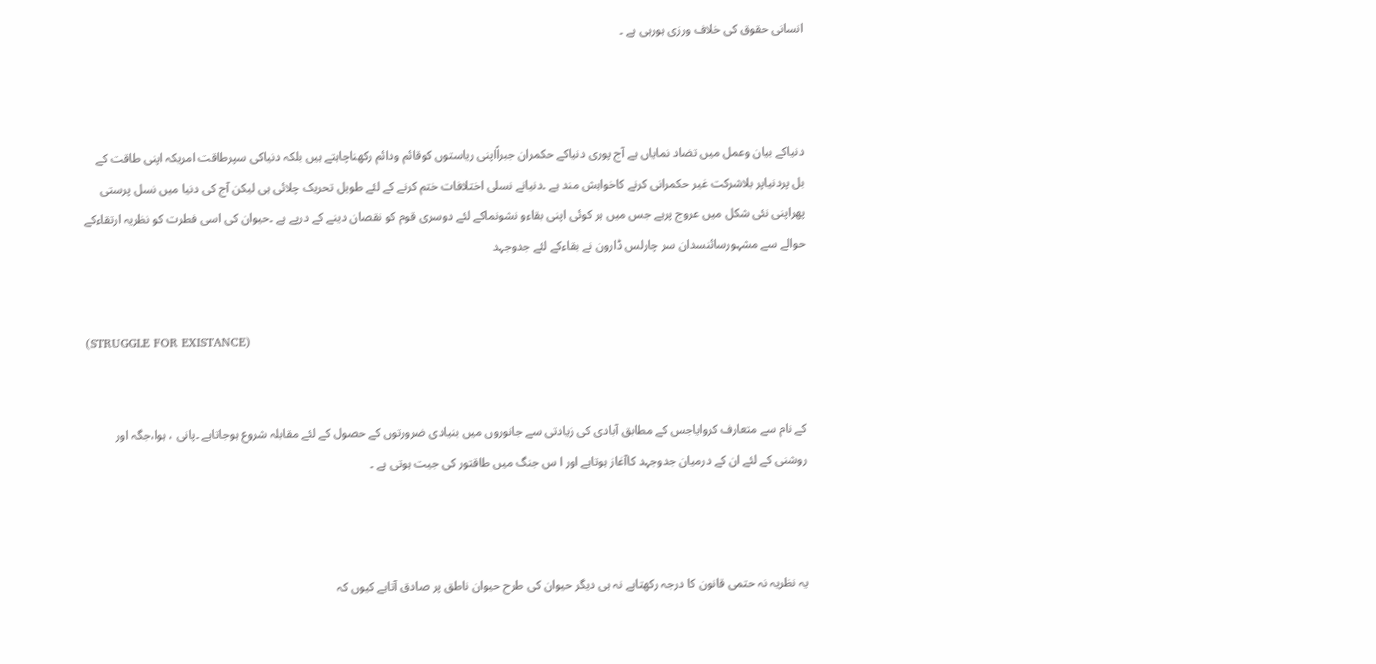انسانی حقوق کی خلاف ورزی ہورہی ہے ۔



دنیاکے بیان وعمل میں تضاد نمایاں ہے آج پوری دنیاکے حکمران جبراًاپنی ریاستوں کوقائم ودائم رکھناچاہتے ہیں بلکہ دنیاکی سپرطاقت امریکہ اپنی طاقت کے بل پردنیاپر بلاشرکت غیر حکمرانی کرنے کاخواہش مند ہے ۔دنیانے نسلی اختلافات ختم کرنے کے لئے طویل تحریک چلائی ہی لیکن آج کی دنیا میں نسل پرستی پھراپنی نئی شکل میں عروج پرہے جس میں ہر کوئی اپنی بقاءو نشونماکے لئے دوسری قوم کو نقصان دینے کے درپے ہے ۔حیوان کی اسی فطرت کو نظریہ ارتقاءکے حوالے سے مشہورسائنسدان سر چارلس ڈارون نے بقاءکے لئے جدوجہد


(STRUGGLE FOR EXISTANCE)


کے نام سے متعارف کروایاجس کے مطابق آبادی کی زیادتی سے جانوروں میں بنیادی ضرورتوں کے حصول کے لئے مقابلہ شروع ہوجاتاہے ۔پانی ، ہوا،جگہ اور روشنی کے لئے ان کے درمیان جدوجہد کاآغاز ہوتاہے اور ا س جنگ میں طاقتور کی جیت ہوتی ہے ۔



یہ نظریہ نہ حتمی قانون کا درجہ رکھتاہے نہ ہی دیگر حیوان کی طرح حیوان ناطق پر صادق آتاہے کیوں کہ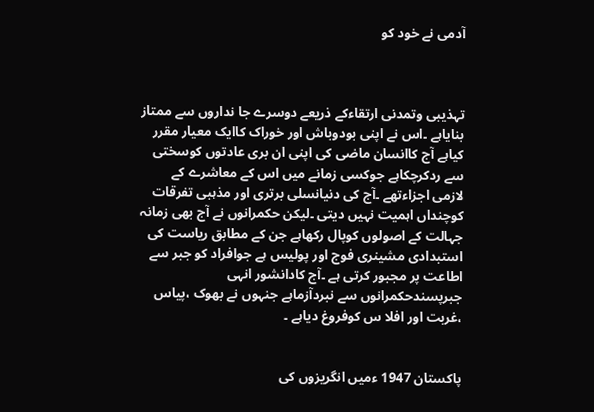آدمی نے خود کو



تہذیبی وتمدنی ارتقاءکے ذریعے دوسرے جا نداروں سے ممتاز بنایاہے ۔اس نے اپنی بودوباش اور خوراک کاایک معیار مقرر کیاہے آج کاانسان ماضی کی اپنی ان بری عادتوں کوسختی سے ردکرچکاہے جوکسی زمانے میں اس کے معاشرے کے لازمی اجزاءتھے ۔آج کی دنیانسلی برتری اور مذہبی تفرقات کوچنداں اہمیت نہیں دیتی ۔لیکن حکمرانوں نے آج بھی زمانہ جہالت کے اصولوں کوپال رکھاہے جن کے مطابق ریاست کی استبدادی مشینری فوج اور پولیس ہے جوافراد کو جبر سے اطاعت پر مجبور کرتی ہے ۔آج کادانشور انہی جبرپسندحکمرانوں سے نبردآزماہے جنہوں نے بھوک ،پیاس ،غربت اور افلا س کوفروغ دیاہے ۔


پاکستان 1947 ءمیں انگریزوں کی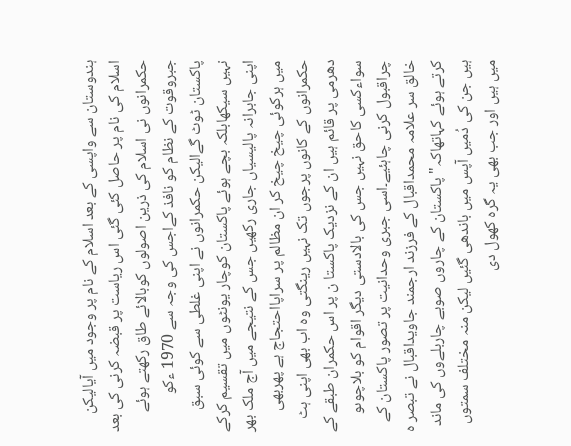ہندوستان سے واپسی کے بعد اسلام کے نام پر وجود میں آیالیکن اسلام کی نام پر حاصل کئی گئی اس ریاست پر قبضہ کرنی کی بعد حکمرانوں نی اسلام کی ذرین اصولوں کوبالائے طاق رکھتے ہوئے جبروقوت کے نظام کو نافذ کےاجس کی وجہ سے 1970 ءکو پاکستان ٹوٹ گےالیکن حکمرانوں نے اپنی غلطی سے کوئی سبق نہیں سیکھابلکہ بچے ہوئے پاکستان کوچار یونٹوں میں تقسیم کرکے اپنی جابرانہ پالیسیاں جاری رکھیں جس کے نتیجے میں آج ملک بھر میں ہرکوئی چیخ چیخ کر ان مظالم پر سراپااحتجاج ہے پھربھی حکمرانوں کے کانوں پرجوں تک نہیں رینگتی وہ اب بھی اپنی ہٹ دھرمی پر قائم ہیں ان کے نزدیک پاکستا ن پر اس حکمران طبقے کے سواءکسی کاحق نہیں جس کی بالادستی دیگر اقوام کو بلاچوںو چراقبول کرنی چاہئیے۔اسی جبری وحدانیت پر تصور پاکستان کے خالق سر علامہ محمداقبال کے فرزند ارجمند جاویداقبال نے تبصر ہ کرتے ہوئے کہاتھاکہ" پاکستان کے چاروں صوبے چاربلےوں کی ماند ہیں جن کی دُمیں آپس میں باندھی گئیں لیکن منہ مختلف سمتوں میں ہیں اور جب بھی یہ گرہ کھول دی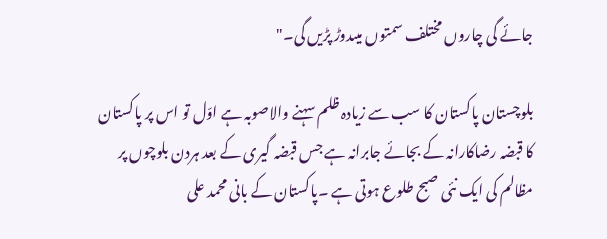جائے گی چاروں مختلف سمتوں میںدوڑ پڑیں گی۔"

بلوچستان پاکستان کا سب سے زیادہ ظلم سہنے والاصوبہ ہے اوّل تو اس پر پاکستان کا قبضہ رضاکارانہ کے بجائے جابرانہ ہے جس قبضہ گیری کے بعد ہردن بلوچوں پر مظالم کی ایک نئی صبح طلوع ہوتی ہے ۔پاکستان کے بانی محمد علی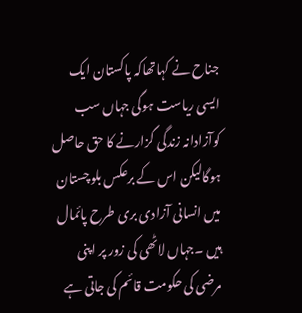جناح نے کہاتھاکہ پاکستان ایک ایسی ریاست ہوگی جہاں سب کوآزادانہ زندگی گزارنے کا حق حاصل ہوگالیکن اس کے برعکس بلوچستان میں انسانی آزادی بری طرح پائمال ہیں ۔جہاں لاٹھی کی زور پر اپنی مرضی کی حکومت قائم کی جاتی ہے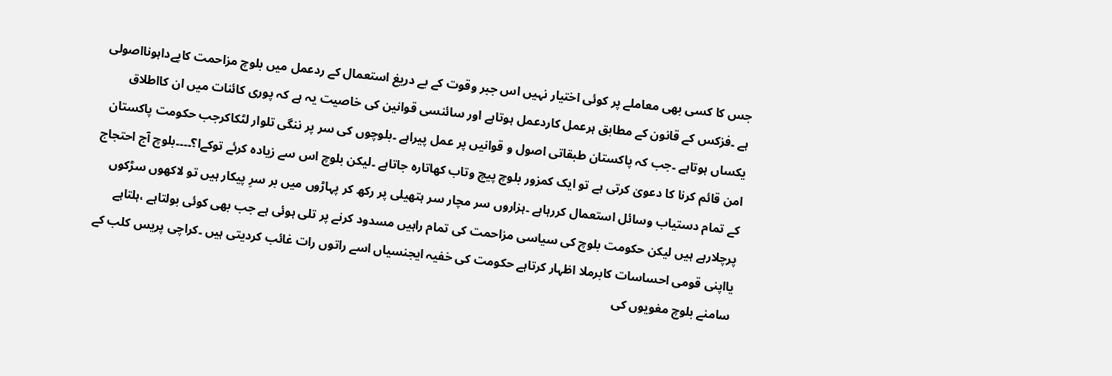جس کا کسی بھی معاملے پر کوئی اختیار نہیں اس جبر وقوت کے بے دریغ استعمال کے ردعمل میں بلوچ مزاحمت کاپےداہونااصولی ہے ۔فزکس کے قانون کے مطابق ہرعمل کاردعمل ہوتاہے اور سائنسی قوانین کی خاصیت یہ ہے کہ پوری کائنات میں ان کااطلاق یکساں ہوتاہے ۔جب کہ پاکستان طبقاتی اصول و قوانیں پر عمل پیراہے ۔بلوچوں کی سر پر ننگی تلوار لٹکاکرجب حکومت پاکستان امن قائم کرنا کا دعویٰ کرتی ہے تو ایک کمزور بلوچ پیچ وتاب کھاتارہ جاتاہے ۔لیکن بلوچ اس سے زیادہ کرئے توکےا؟۔۔۔۔بلوچ آج احتجاج کے تمام دستیاب وسائل استعمال کررہاہے ۔ہزاروں سر مچار سر ہتھیلی پر رکھ کر پہاڑوں میں بر سرِ پیکار ہیں تو لاکھوں سڑکوں پرچلارہے ہیں لیکن حکومت بلوچ کی سیاسی مزاحمت کی تمام راہیں مسدود کرنے پر تلی ہوئی ہے جب بھی کوئی بولتاہے ،ہلتاہے یااپنی قومی احساسات کابرملا اظہار کرتاہے حکومت کی خفیہ ایجنسیاں اسے راتوں رات غائب کردیتی ہیں ۔کراچی پریس کلب کے سامنے بلوچ مغویوں کی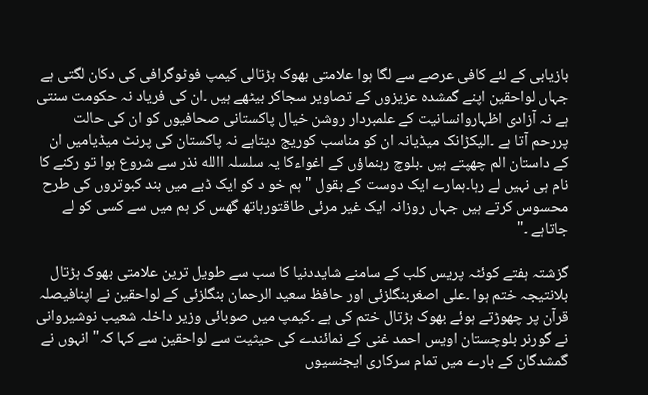بازیابی کے لئے کافی عرصے سے لگا ہوا علامتی بھوک ہڑتالی کیمپ فوٹوگرافی کی دکان لگتی ہے جہاں لواحقین اپنے گمشدہ عزیزوں کے تصاویر سجاکر بیٹھے ہیں ۔ان کی فریاد نہ حکومت سنتی ہے نہ آزادی اظہاروانسانیت کے علمبردار روشن خیال پاکستانی صحافیوں کو ان کی حالت پررحم آتا ہے ۔الیکڑانک میڈیانہ ان کو مناسب کوریج دیتاہے نہ پاکستان کی پرنٹ میڈیامیں ان کے داستان الم چھپتے ہیں ۔بلوچ رہنماؤں کے اغواءکا یہ سلسلہ االله نذر سے شروع ہوا تو رکنے کا نام ہی نہیں لے رہا۔ہمارے ایک دوست کے بقول "ہم خو د کو ایک ڈبے میں بند کبوتروں کی طرح محسوس کرتے ہیں جہاں روزانہ ایک غیر مرئی طاقتورہاتھ گھس کر ہم میں سے کسی کو لے جاتاہے ۔"

گزشتہ ہفتے کوئٹہ پریس کلب کے سامنے شایددنیا کا سب سے طویل ترین علامتی بھوک ہڑتال بلانتیجہ ختم ہوا ۔علی اصغربنگلزئی اور حافظ سعید الرحمان بنگلزئی کے لواحقین نے اپنافیصلہ قرآن پر چھوڑتے ہوئے بھوک ہڑتال ختم کی ہے ۔کیمپ میں صوبائی وزیر داخلہ شعیب نوشیروانی نے گورنر بلوچستان اویس احمد غنی کے نمائندے کی حیثیت سے لواحقین سے کہا کہ" انہوں نے گمشدگان کے بارے میں تمام سرکاری ایجنسیوں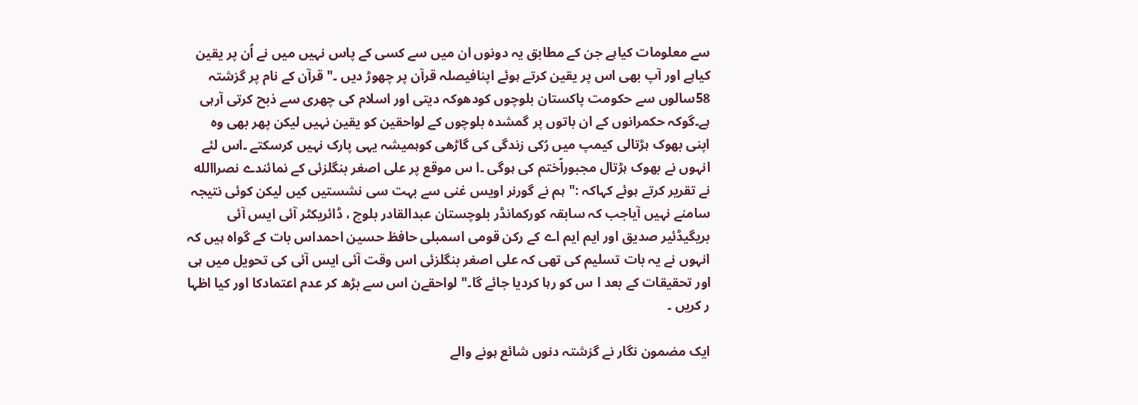سے معلومات کیاہے جن کے مطابق یہ دونوں ان میں سے کسی کے پاس نہیں میں نے اُن پر یقین کیاہے اور آپ بھی اس پر یقین کرتے ہوئے اپنافیصلہ قرآن پر چھوڑ دیں ۔"قرآن کے نام پر گزشتہ 58سالوں سے حکومت پاکستان بلوچوں کودھوکہ دیتی اور اسلام کی چھری سے ذبح کرتی آرہی ہے۔گوکہ حکمرانوں کے ان باتوں پر گمشدہ بلوچوں کے لواحقین کو یقین نہیں لیکن پھر بھی وہ اپنی بھوک ہڑتالی کیمپ میں رُکی زندگی کی گاڑھی کوہمیشہ یہی پارک نہیں کرسکتے ۔اس لئے انہوں نے بھوک ہڑتال مجبوراًختم کی ہوگی ۔ا س موقع پر علی اصغر بنگلزئی کے نمائندے نصراالله نے تقریر کرتے ہوئے کہاکہ :"ہم نے گورنر اویس غنی سے بہت سی نشستیں کیں لیکن کوئی نتیجہ سامنے نہیں آیاجب کہ سابقہ کورکمانڈر بلوچستان عبدالقادر بلوچ ، ڈائریکٹر آئی ایس آئی بریگیڈئیر صدیق اور ایم ایم اے کے رکن قومی اسمبلی حافظ حسین احمداس بات کے گواہ ہیں کہ انہوں نے یہ بات تسلیم کی تھی کہ علی اصغر بنگلزئی اس وقت آئی ایس آئی کی تحویل میں ہی اور تحقیقات کے بعد ا س کو رہا کردیا جائے گا۔"لواحقےن اس سے بڑھ کر عدم اعتمادکا اور کیا اظہا ر کریں ۔

ایک مضمون نگار نے گزشتہ دنوں شائع ہونے والے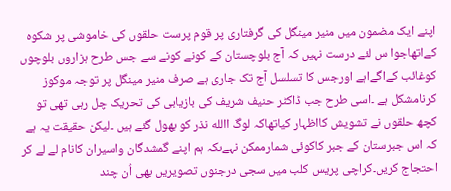اپنے ایک مضمون میں منیر مینگل کی گرفتاری پر قوم پرست حلقوں کی خاموشی پر شکوہ کےاتھاجوا س لئے درست نہیں کہ آج بلوچستان کے کونے کونے سے جس طرح ہزاروں بلوچوں کوغائب کےاگےاہے اورجس کا تسلسل آج تک جاری ہے صرف منیر مینگل پر توجہ موکوز کرنامشکل ہے ۔اسی طرح جب ڈاکٹر حنیف شریف کی بازیابی کی تحریک چل رہی تھی تو کچھ حلقوں نے تشویش کااظہار کیاتھاکہ لوگ االله نذر کو بھول گئے ہیں ۔لیکن حقیقت یہ ہے کہ اس جبرستان کے جبر کاکوئی شمارممکن نہےںکہ ہم اپنے گمشدگان واسیران کانام لے لے کر احتجاج کریں۔کراچی پریس کلب میں سجی درجنوں تصویریں بھی اُن چند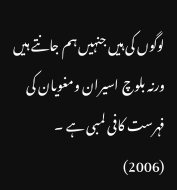لوگوں کی ہیں جنہیں ہم جانتے ہیں ورنہ بلوچ اسیران ومغویان کی فہرست کافی لمبی ہے ۔
(2006)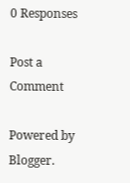0 Responses

Post a Comment

Powered by Blogger.